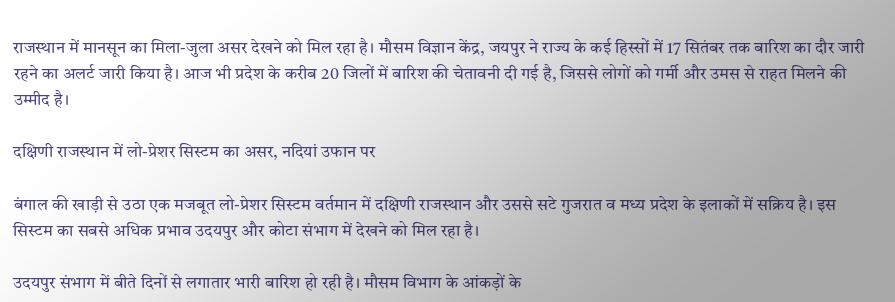राजस्थान में मानसून का मिला-जुला असर देखने को मिल रहा है। मौसम विज्ञान केंद्र, जयपुर ने राज्य के कई हिस्सों में 17 सितंबर तक बारिश का दौर जारी रहने का अलर्ट जारी किया है। आज भी प्रदेश के करीब 20 जिलों में बारिश की चेतावनी दी गई है, जिससे लोगों को गर्मी और उमस से राहत मिलने की उम्मीद है।

दक्षिणी राजस्थान में लो-प्रेशर सिस्टम का असर, नदियां उफान पर

बंगाल की खाड़ी से उठा एक मजबूत लो-प्रेशर सिस्टम वर्तमान में दक्षिणी राजस्थान और उससे सटे गुजरात व मध्य प्रदेश के इलाकों में सक्रिय है। इस सिस्टम का सबसे अधिक प्रभाव उदयपुर और कोटा संभाग में देखने को मिल रहा है।

उदयपुर संभाग में बीते दिनों से लगातार भारी बारिश हो रही है। मौसम विभाग के आंकड़ों के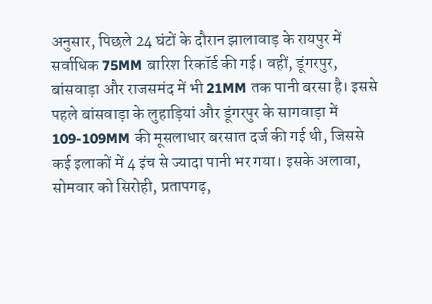अनुसार, पिछले 24 घंटों के दौरान झालावाड़ के रायपुर में सर्वाधिक 75MM बारिश रिकॉर्ड की गई। वहीं, डूंगरपुर, बांसवाड़ा और राजसमंद में भी 21MM तक पानी बरसा है। इससे पहले बांसवाड़ा के लुहाड़ियां और डूंगरपुर के सागवाड़ा में 109-109MM की मूसलाधार बरसात दर्ज की गई थी, जिससे कई इलाकों में 4 इंच से ज्यादा पानी भर गया। इसके अलावा, सोमवार को सिरोही, प्रतापगढ़,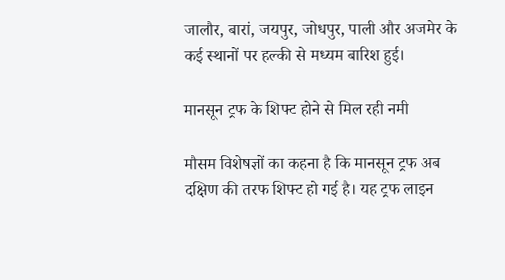जालौर, बारां, जयपुर, जोधपुर, पाली और अजमेर के कई स्थानों पर हल्की से मध्यम बारिश हुई।

मानसून ट्रफ के शिफ्ट होने से मिल रही नमी

मौसम विशेषज्ञों का कहना है कि मानसून ट्रफ अब दक्षिण की तरफ शिफ्ट हो गई है। यह ट्रफ लाइन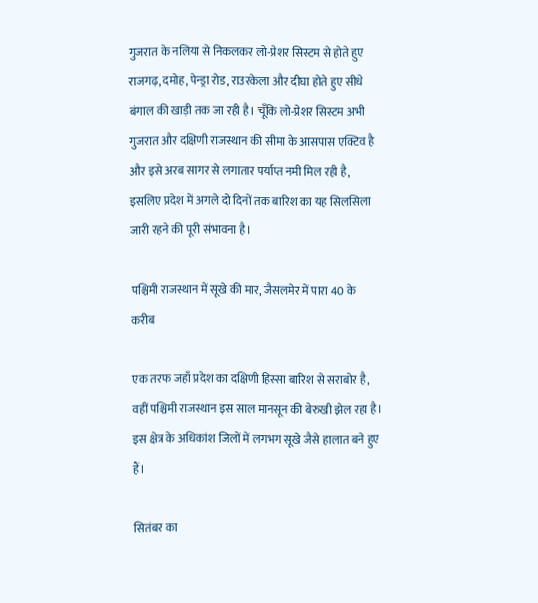गुजरात के नलिया से निकलकर लो-प्रेशर सिस्टम से होते हुए राजगढ़, दमोह, पेन्ड्रा रोड, राउरकेला और दीघा होते हुए सीधे बंगाल की खाड़ी तक जा रही है। चूँकि लो-प्रेशर सिस्टम अभी गुजरात और दक्षिणी राजस्थान की सीमा के आसपास एक्टिव है और इसे अरब सागर से लगातार पर्याप्त नमी मिल रही है, इसलिए प्रदेश में अगले दो दिनों तक बारिश का यह सिलसिला जारी रहने की पूरी संभावना है।

पश्चिमी राजस्थान में सूखे की मार, जैसलमेर में पारा 40 के करीब

एक तरफ जहाँ प्रदेश का दक्षिणी हिस्सा बारिश से सराबोर है, वहीं पश्चिमी राजस्थान इस साल मानसून की बेरुखी झेल रहा है। इस क्षेत्र के अधिकांश जिलों में लगभग सूखे जैसे हालात बने हुए हैं।

सितंबर का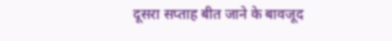दूसरा सप्ताह बीत जाने के बावजूद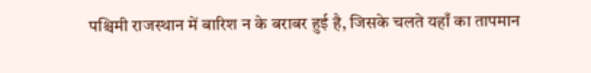पश्चिमी राजस्थान में बारिश न के बराबर हुई है, जिसके चलते यहाँ का तापमान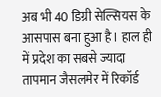अब भी 40 डिग्री सेल्सियस के आसपास बना हुआ है। हाल ही में प्रदेश का सबसे ज्यादा तापमान जैसलमेर में रिकॉर्ड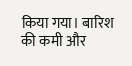किया गया। बारिश की कमी और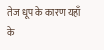तेज धूप के कारण यहाँ के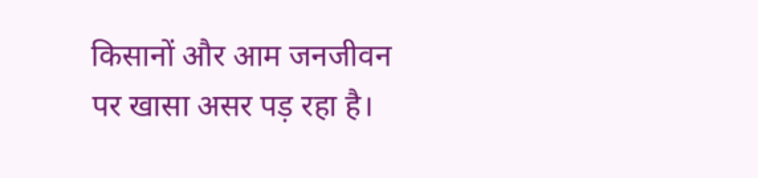किसानों और आम जनजीवन पर खासा असर पड़ रहा है।